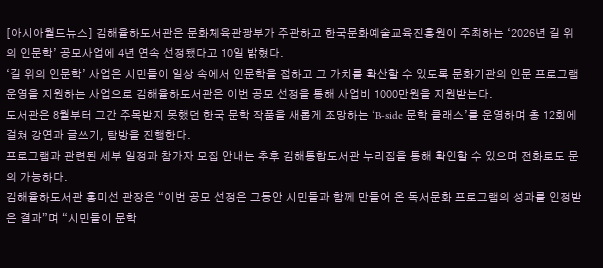[아시아월드뉴스] 김해율하도서관은 문화체육관광부가 주관하고 한국문화예술교육진흥원이 주최하는 ‘2026년 길 위의 인문학’ 공모사업에 4년 연속 선정됐다고 10일 밝혔다.
‘길 위의 인문학’ 사업은 시민들이 일상 속에서 인문학을 접하고 그 가치를 확산할 수 있도록 문화기관의 인문 프로그램 운영을 지원하는 사업으로 김해율하도서관은 이번 공모 선정을 통해 사업비 1000만원을 지원받는다.
도서관은 8월부터 그간 주목받지 못했던 한국 문학 작품을 새롭게 조망하는 ‘B-side 문학 클래스’를 운영하며 총 12회에 걸쳐 강연과 글쓰기, 탐방을 진행한다.
프로그램과 관련된 세부 일정과 참가자 모집 안내는 추후 김해통합도서관 누리집을 통해 확인할 수 있으며 전화로도 문의 가능하다.
김해율하도서관 홍미선 관장은 “이번 공모 선정은 그동안 시민들과 함께 만들어 온 독서문화 프로그램의 성과를 인정받은 결과”며 “시민들이 문학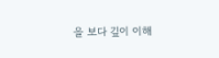을 보다 깊이 이해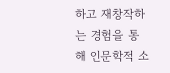하고 재창작하는 경험을 통해 인문학적 소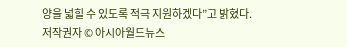양을 넓힐 수 있도록 적극 지원하겠다”고 밝혔다.
저작권자 © 아시아월드뉴스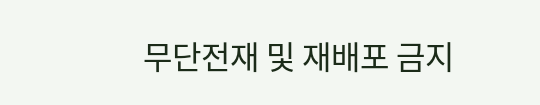무단전재 및 재배포 금지